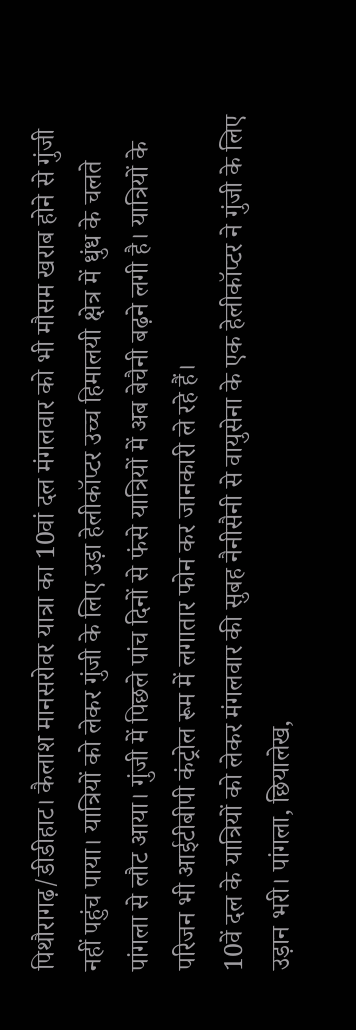पिथौरागढ़/डीडीहाट। कैलाश मानसरोवर यात्रा का 10वां दल मंगलवार को भी मौसम खराब होने से गुंजी नहीं पहुंच पाया। यात्रियों को लेकर गुंजी के लिए उड़ा हेलीकॉप्टर उच्च हिमालयी क्षेत्र में धुंध के चलते पांगला से लौट आया। गुंजी में पिछले पांच दिनों से फंसे यात्रियों में अब बेचैनी बढ़ने लगी है। यात्रियों के परिजन भी आईटीबीपी कंट्रोल रूम में लगातार फोन कर जानकारी ले रहे हैं।
10वें दल के यात्रियों को लेकर मंगलवार की सुबह नैनीसैनी से वायुसेना के एक हेलीकॉप्टर ने गुंजी के लिए उड़ान भरी। पांगला, छियालेख,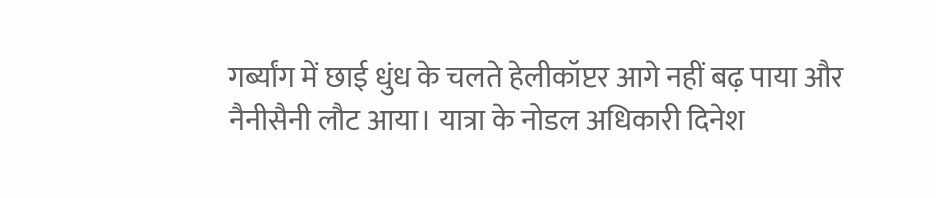गर्ब्यांग में छाई धुंध के चलते हेलीकॉप्टर आगे नहीं बढ़ पाया और नैनीसैनी लौट आया। यात्रा के नोडल अधिकारी दिनेश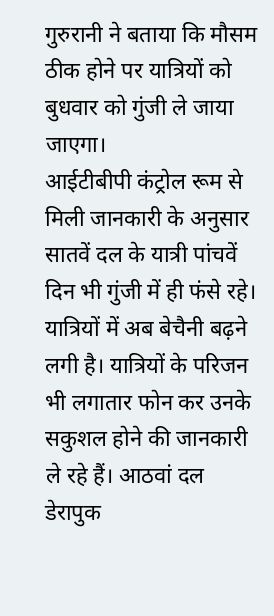गुरुरानी ने बताया कि मौसम ठीक होने पर यात्रियों को बुधवार को गुंजी ले जाया जाएगा।
आईटीबीपी कंट्रोल रूम से मिली जानकारी के अनुसार सातवें दल के यात्री पांचवें दिन भी गुंजी में ही फंसे रहे। यात्रियों में अब बेचैनी बढ़ने लगी है। यात्रियों के परिजन भी लगातार फोन कर उनके सकुशल होने की जानकारी ले रहे हैं। आठवां दल डेरापुक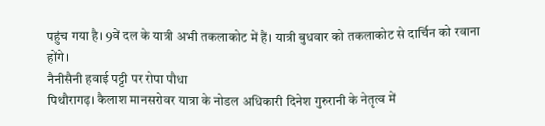पहुंच गया है। 9वें दल के यात्री अभी तकलाकोट में हैं। यात्री बुधवार को तकलाकोट से दार्चिन को रवाना होंगे।
नैनीसैनी हवाई पट्टी पर रोपा पौधा
पिथौरागढ़। कैलाश मानसरोवर यात्रा के नोडल अधिकारी दिनेश गुरुरानी के नेतृत्व में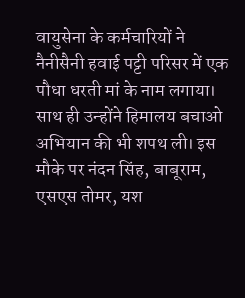वायुसेना के कर्मचारियों ने नैनीसैनी हवाई पट्टी परिसर में एक पौधा धरती मां के नाम लगाया। साथ ही उन्होंने हिमालय बचाओ अभियान की भी शपथ ली। इस मौके पर नंदन सिंह, बाबूराम, एसएस तोमर, यश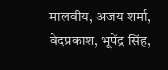मालवीय, अजय शर्मा, वेदप्रकाश, भूपेंद्र सिंह,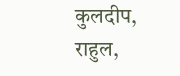कुलदीप, राहुल,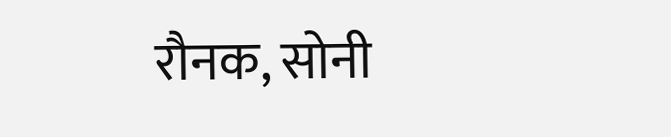रौनक, सोनी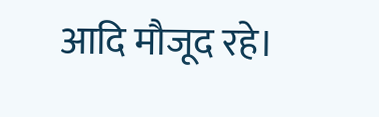आदि मौजूद रहे।